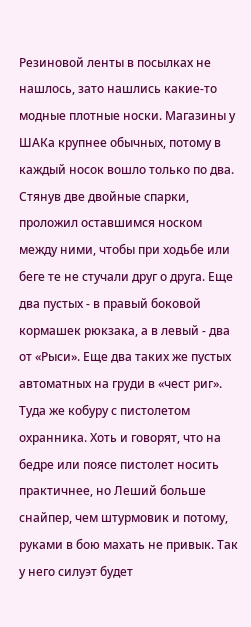Резиновой ленты в посылках не нашлось, зато нашлись какие-то модные плотные носки. Магазины у ШАКа крупнее обычных, потому в каждый носок вошло только по два. Стянув две двойные спарки, проложил оставшимся носком между ними, чтобы при ходьбе или беге те не стучали друг о друга. Еще два пустых - в правый боковой кормашек рюкзака, а в левый - два от «Рыси». Еще два таких же пустых автоматных на груди в «чест риг». Туда же кобуру с пистолетом охранника. Хоть и говорят, что на бедре или поясе пистолет носить практичнее, но Леший больше снайпер, чем штурмовик и потому, руками в бою махать не привык. Так у него силуэт будет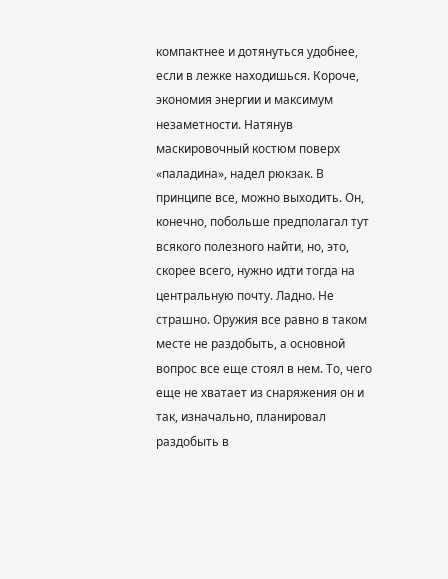компактнее и дотянуться удобнее, если в лежке находишься. Короче, экономия энергии и максимум незаметности. Натянув маскировочный костюм поверх «паладина», надел рюкзак. В принципе все, можно выходить. Он, конечно, побольше предполагал тут всякого полезного найти, но, это, скорее всего, нужно идти тогда на центральную почту. Ладно. Не страшно. Оружия все равно в таком месте не раздобыть, а основной вопрос все еще стоял в нем. То, чего еще не хватает из снаряжения он и так, изначально, планировал раздобыть в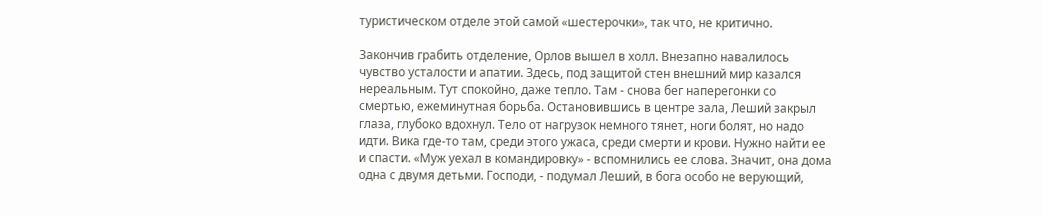туристическом отделе этой самой «шестерочки», так что, не критично.

Закончив грабить отделение, Орлов вышел в холл. Внезапно навалилось чувство усталости и апатии. Здесь, под защитой стен внешний мир казался нереальным. Тут спокойно, даже тепло. Там - снова бег наперегонки со смертью, ежеминутная борьба. Остановившись в центре зала, Леший закрыл глаза, глубоко вдохнул. Тело от нагрузок немного тянет, ноги болят, но надо идти. Вика где-то там, среди этого ужаса, среди смерти и крови. Нужно найти ее и спасти. «Муж уехал в командировку» - вспомнились ее слова. Значит, она дома одна с двумя детьми. Господи, - подумал Леший, в бога особо не верующий,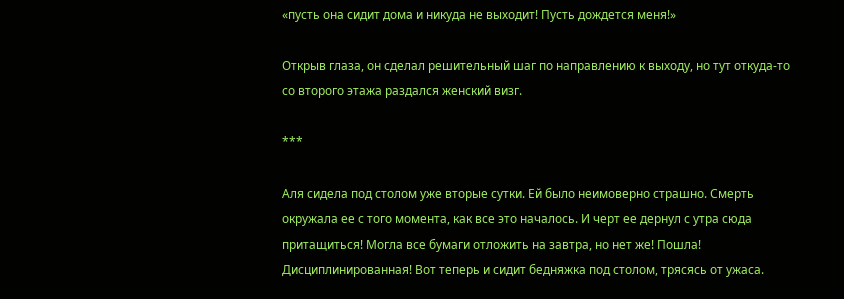«пусть она сидит дома и никуда не выходит! Пусть дождется меня!»

Открыв глаза, он сделал решительный шаг по направлению к выходу, но тут откуда-то со второго этажа раздался женский визг.

***

Аля сидела под столом уже вторые сутки. Ей было неимоверно страшно. Смерть окружала ее с того момента, как все это началось. И черт ее дернул с утра сюда притащиться! Могла все бумаги отложить на завтра, но нет же! Пошла! Дисциплинированная! Вот теперь и сидит бедняжка под столом, трясясь от ужаса.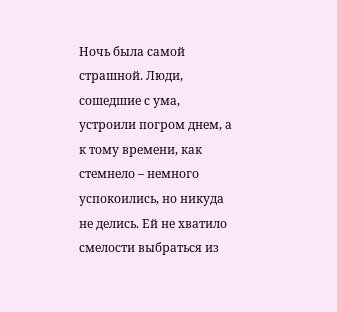Ночь была самой страшной. Люди, сошедшие с ума, устроили погром днем, а к тому времени, как стемнело – немного успокоились, но никуда не делись. Ей не хватило смелости выбраться из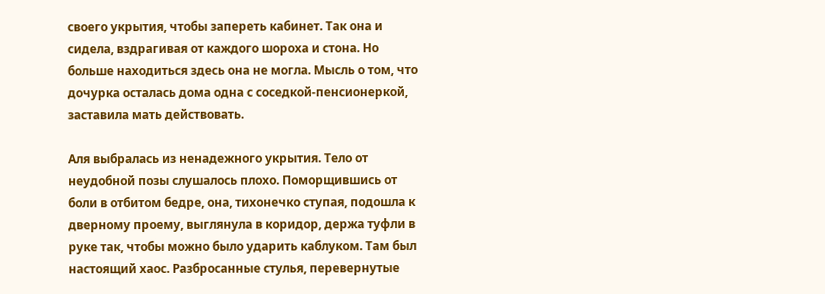своего укрытия, чтобы запереть кабинет. Так она и сидела, вздрагивая от каждого шороха и стона. Но больше находиться здесь она не могла. Мысль о том, что дочурка осталась дома одна с соседкой-пенсионеркой, заставила мать действовать.

Аля выбралась из ненадежного укрытия. Тело от неудобной позы слушалось плохо. Поморщившись от боли в отбитом бедре, она, тихонечко ступая, подошла к дверному проему, выглянула в коридор, держа туфли в руке так, чтобы можно было ударить каблуком. Там был настоящий хаос. Разбросанные стулья, перевернутые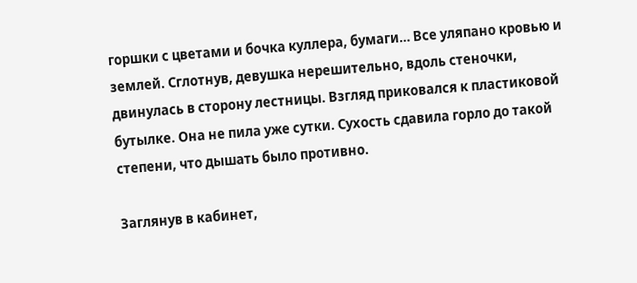горшки с цветами и бочка куллера, бумаги… Все уляпано кровью и землей. Сглотнув, девушка нерешительно, вдоль стеночки, двинулась в сторону лестницы. Взгляд приковался к пластиковой бутылке. Она не пила уже сутки. Сухость сдавила горло до такой степени, что дышать было противно.

Заглянув в кабинет,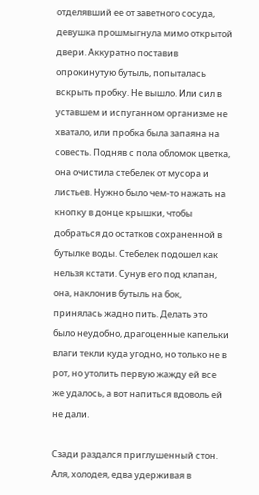отделявший ее от заветного сосуда, девушка прошмыгнула мимо открытой двери. Аккуратно поставив опрокинутую бутыль, попыталась вскрыть пробку. Не вышло. Или сил в уставшем и испуганном организме не хватало, или пробка была запаяна на совесть. Подняв с пола обломок цветка, она очистила стебелек от мусора и листьев. Нужно было чем-то нажать на кнопку в донце крышки, чтобы добраться до остатков сохраненной в бутылке воды. Стебелек подошел как нельзя кстати. Сунув его под клапан, она, наклонив бутыль на бок, принялась жадно пить. Делать это было неудобно, драгоценные капельки влаги текли куда угодно, но только не в рот, но утолить первую жажду ей все же удалось, а вот напиться вдоволь ей не дали.

Сзади раздался приглушенный стон. Аля, холодея, едва удерживая в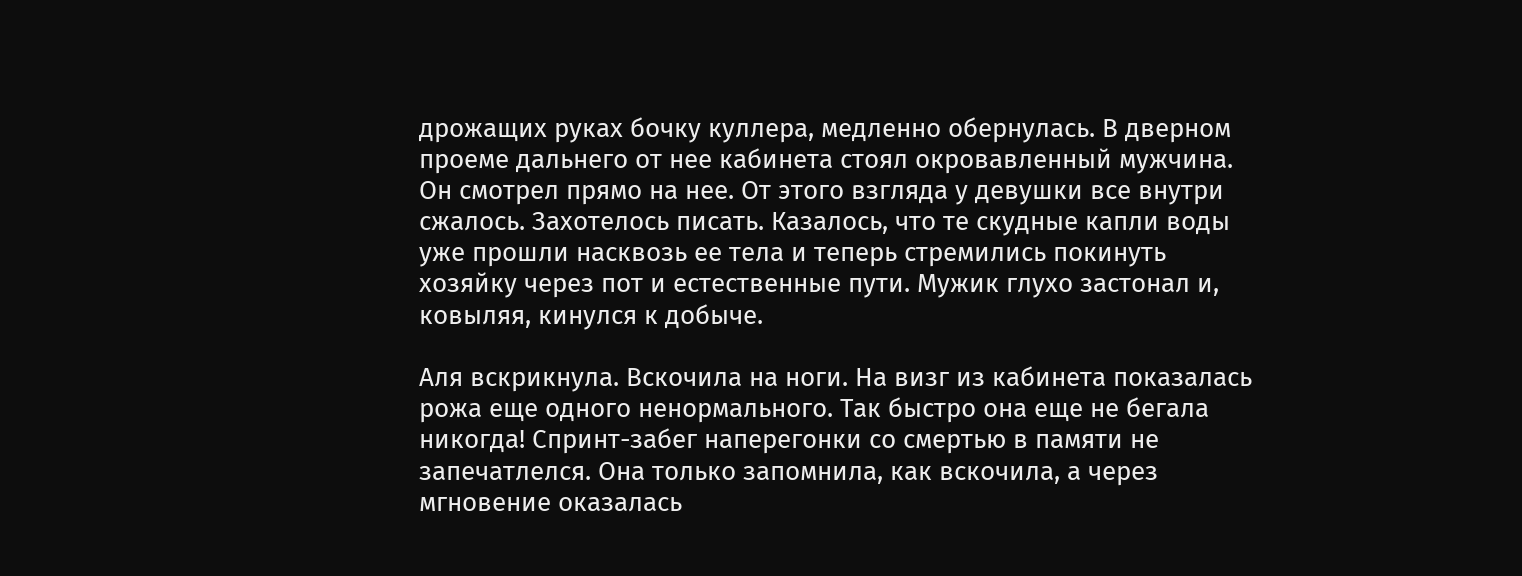дрожащих руках бочку куллера, медленно обернулась. В дверном проеме дальнего от нее кабинета стоял окровавленный мужчина. Он смотрел прямо на нее. От этого взгляда у девушки все внутри сжалось. Захотелось писать. Казалось, что те скудные капли воды уже прошли насквозь ее тела и теперь стремились покинуть хозяйку через пот и естественные пути. Мужик глухо застонал и, ковыляя, кинулся к добыче.

Аля вскрикнула. Вскочила на ноги. На визг из кабинета показалась рожа еще одного ненормального. Так быстро она еще не бегала никогда! Спринт-забег наперегонки со смертью в памяти не запечатлелся. Она только запомнила, как вскочила, а через мгновение оказалась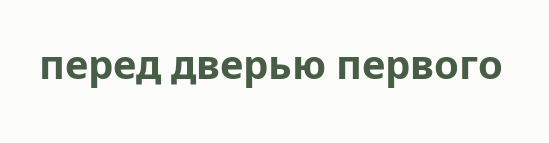перед дверью первого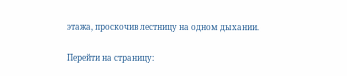этажа, проскочив лестницу на одном дыхании.

Перейти на страницу: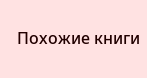Похожие книги